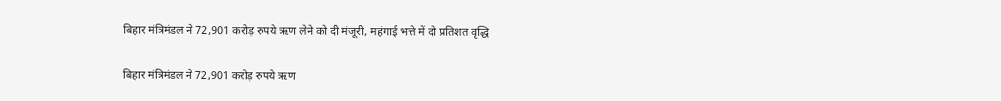बिहार मंत्रिमंडल ने 72,901 करोड़ रुपये ऋण लेने को दी मंजूरी, महंगाई भत्ते में दो प्रतिशत वृद्धि

बिहार मंत्रिमंडल ने 72,901 करोड़ रुपये ऋण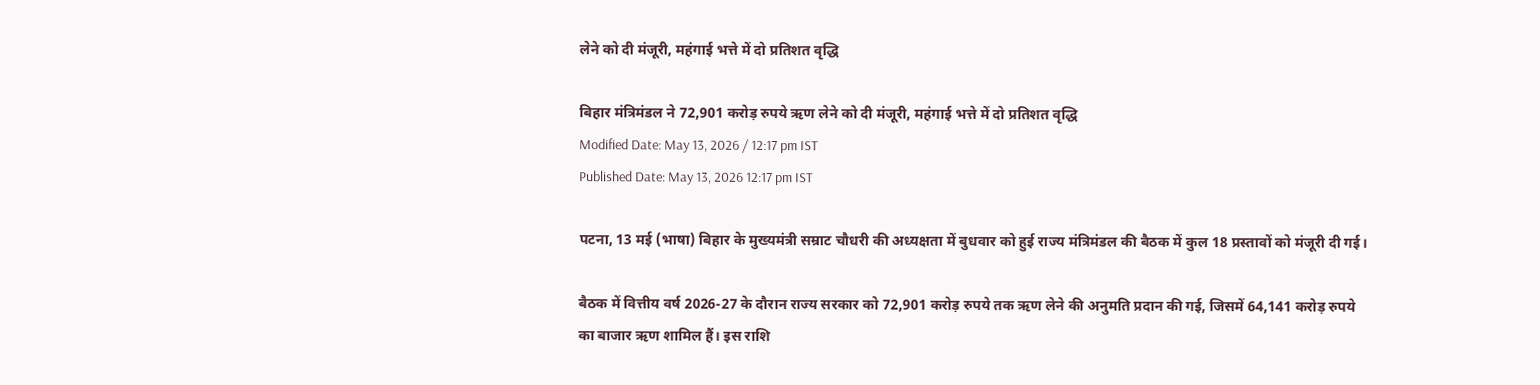लेने को दी मंजूरी, महंगाई भत्ते में दो प्रतिशत वृद्धि

बिहार मंत्रिमंडल ने 72,901 करोड़ रुपये ऋण लेने को दी मंजूरी, महंगाई भत्ते में दो प्रतिशत वृद्धि
Modified Date: May 13, 2026 / 12:17 pm IST
Published Date: May 13, 2026 12:17 pm IST

पटना, 13 मई (भाषा) बिहार के मुख्यमंत्री सम्राट चौधरी की अध्यक्षता में बुधवार को हुई राज्य मंत्रिमंडल की बैठक में कुल 18 प्रस्तावों को मंजूरी दी गई।

बैठक में वित्तीय वर्ष 2026-27 के दौरान राज्य सरकार को 72,901 करोड़ रुपये तक ऋण लेने की अनुमति प्रदान की गई, जिसमें 64,141 करोड़ रुपये का बाजार ऋण शामिल हैं। इस राशि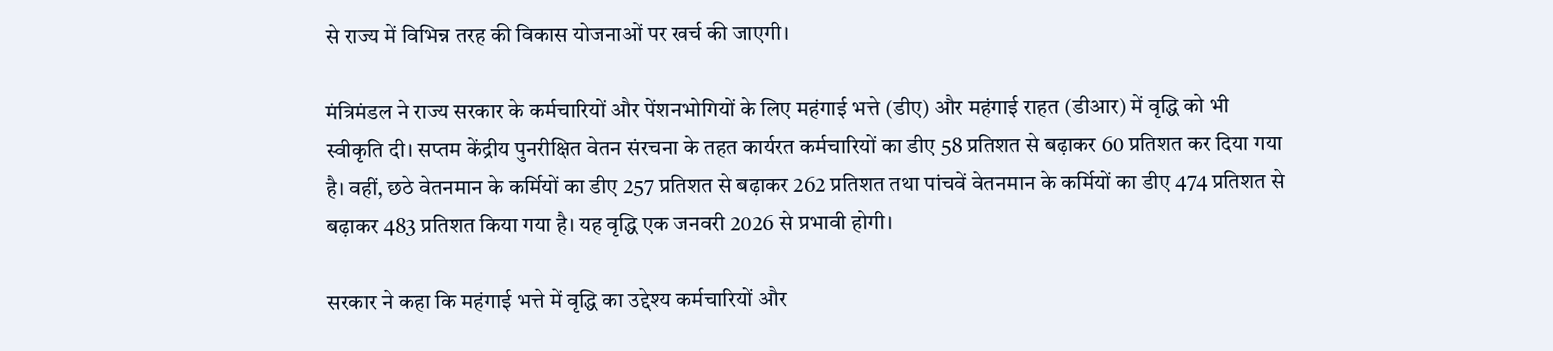से राज्य में विभिन्न तरह की विकास योजनाओं पर खर्च की जाएगी।

मंत्रिमंडल ने राज्य सरकार के कर्मचारियों और पेंशनभोगियों के लिए महंगाई भत्ते (डीए) और महंगाई राहत (डीआर) में वृद्धि को भी स्वीकृति दी। सप्तम केंद्रीय पुनरीक्षित वेतन संरचना के तहत कार्यरत कर्मचारियों का डीए 58 प्रतिशत से बढ़ाकर 60 प्रतिशत कर दिया गया है। वहीं, छठे वेतनमान के कर्मियों का डीए 257 प्रतिशत से बढ़ाकर 262 प्रतिशत तथा पांचवें वेतनमान के कर्मियों का डीए 474 प्रतिशत से बढ़ाकर 483 प्रतिशत किया गया है। यह वृद्धि एक जनवरी 2026 से प्रभावी होगी।

सरकार ने कहा कि महंगाई भत्ते में वृद्धि का उद्देश्य कर्मचारियों और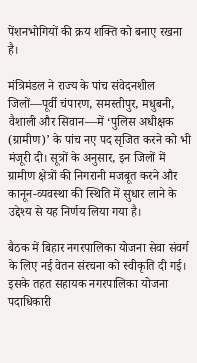पेंशनभोगियों की क्रय शक्ति को बनाए रखना है।

मंत्रिमंडल ने राज्य के पांच संवेदनशील जिलों—पूर्वी चंपारण, समस्तीपुर, मधुबनी, वैशाली और सिवान—में ‘पुलिस अधीक्षक (ग्रामीण)’ के पांच नए पद सृजित करने को भी मंजूरी दी। सूत्रों के अनुसार, इन जिलों में ग्रामीण क्षेत्रों की निगरानी मजबूत करने और कानून-व्यवस्था की स्थिति में सुधार लाने के उद्देश्य से यह निर्णय लिया गया है।

बैठक में बिहार नगरपालिका योजना सेवा संवर्ग के लिए नई वेतन संरचना को स्वीकृति दी गई। इसके तहत सहायक नगरपालिका योजना पदाधिकारी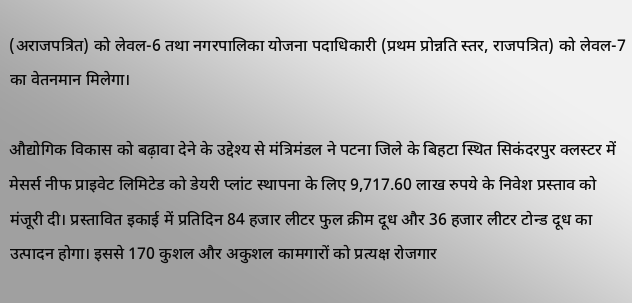(अराजपत्रित) को लेवल-6 तथा नगरपालिका योजना पदाधिकारी (प्रथम प्रोन्नति स्तर, राजपत्रित) को लेवल-7 का वेतनमान मिलेगा।

औद्योगिक विकास को बढ़ावा देने के उद्देश्य से मंत्रिमंडल ने पटना जिले के बिहटा स्थित सिकंदरपुर क्लस्टर में मेसर्स नीफ प्राइवेट लिमिटेड को डेयरी प्लांट स्थापना के लिए 9,717.60 लाख रुपये के निवेश प्रस्ताव को मंजूरी दी। प्रस्तावित इकाई में प्रतिदिन 84 हजार लीटर फुल क्रीम दूध और 36 हजार लीटर टोन्ड दूध का उत्पादन होगा। इससे 170 कुशल और अकुशल कामगारों को प्रत्यक्ष रोजगार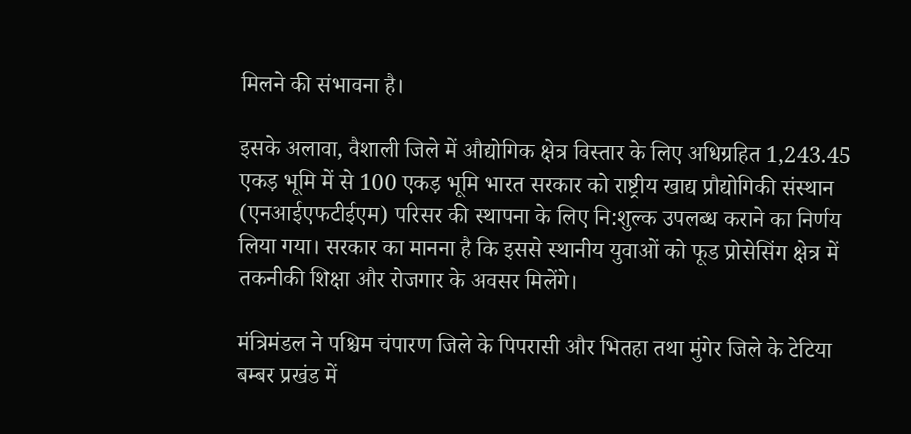मिलने की संभावना है।

इसके अलावा, वैशाली जिले में औद्योगिक क्षेत्र विस्तार के लिए अधिग्रहित 1,243.45 एकड़ भूमि में से 100 एकड़ भूमि भारत सरकार को राष्ट्रीय खाद्य प्रौद्योगिकी संस्थान (एनआईएफटीईएम) परिसर की स्थापना के लिए नि:शुल्क उपलब्ध कराने का निर्णय लिया गया। सरकार का मानना है कि इससे स्थानीय युवाओं को फूड प्रोसेसिंग क्षेत्र में तकनीकी शिक्षा और रोजगार के अवसर मिलेंगे।

मंत्रिमंडल ने पश्चिम चंपारण जिले के पिपरासी और भितहा तथा मुंगेर जिले के टेटिया बम्बर प्रखंड में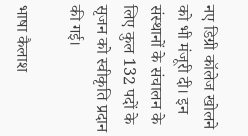नए डिग्री कॉलेज खोलने को भी मंजूरी दी। इन संस्थानों के संचालन के लिए कुल 132 पदों के सृजन को स्वीकृति प्रदान की गई।

भाषा कैलाश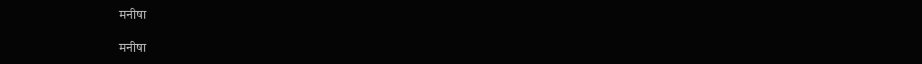मनीषा

मनीषा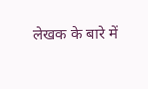लेखक के बारे में